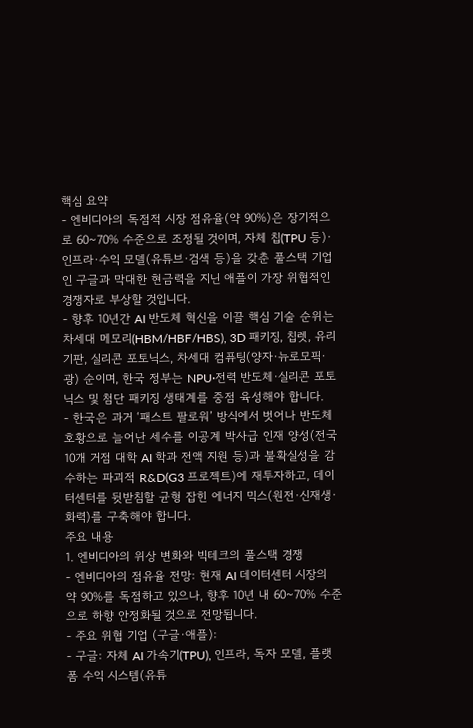핵심 요약
- 엔비디아의 독점적 시장 점유율(약 90%)은 장기적으로 60~70% 수준으로 조정될 것이며, 자체 칩(TPU 등)·인프라·수익 모델(유튜브·검색 등)을 갖춘 풀스택 기업인 구글과 막대한 현금력을 지닌 애플이 가장 위협적인 경쟁자로 부상할 것입니다.
- 향후 10년간 AI 반도체 혁신을 이끌 핵심 기술 순위는 차세대 메모리(HBM/HBF/HBS), 3D 패키징, 칩렛, 유리 기판, 실리콘 포토닉스, 차세대 컴퓨팅(양자·뉴로모픽·광) 순이며, 한국 정부는 NPU·전력 반도체·실리콘 포토닉스 및 첨단 패키징 생태계를 중점 육성해야 합니다.
- 한국은 과거 ‘패스트 팔로워’ 방식에서 벗어나 반도체 호황으로 늘어난 세수를 이공계 박사급 인재 양성(전국 10개 거점 대학 AI 학과 전액 지원 등)과 불확실성을 감수하는 파괴적 R&D(G3 프로젝트)에 재투자하고, 데이터센터를 뒷받침할 균형 잡힌 에너지 믹스(원전·신재생·화력)를 구축해야 합니다.
주요 내용
1. 엔비디아의 위상 변화와 빅테크의 풀스택 경쟁
- 엔비디아의 점유율 전망: 현재 AI 데이터센터 시장의 약 90%를 독점하고 있으나, 향후 10년 내 60~70% 수준으로 하향 안정화될 것으로 전망됩니다.
- 주요 위협 기업 (구글·애플):
- 구글: 자체 AI 가속기(TPU), 인프라, 독자 모델, 플랫폼 수익 시스템(유튜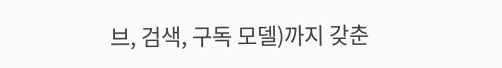브, 검색, 구독 모델)까지 갖춘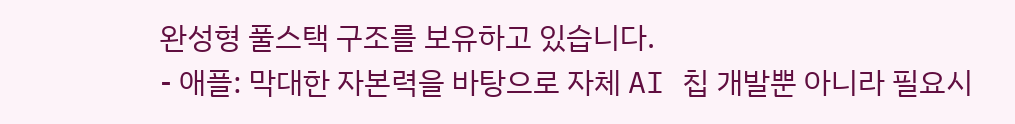완성형 풀스택 구조를 보유하고 있습니다.
- 애플: 막대한 자본력을 바탕으로 자체 AI 칩 개발뿐 아니라 필요시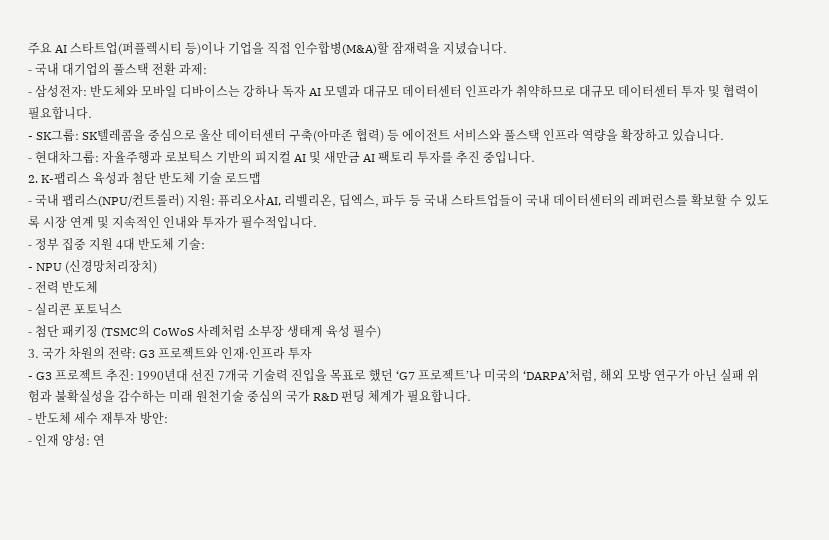주요 AI 스타트업(퍼플렉시티 등)이나 기업을 직접 인수합병(M&A)할 잠재력을 지녔습니다.
- 국내 대기업의 풀스택 전환 과제:
- 삼성전자: 반도체와 모바일 디바이스는 강하나 독자 AI 모델과 대규모 데이터센터 인프라가 취약하므로 대규모 데이터센터 투자 및 협력이 필요합니다.
- SK그룹: SK텔레콤을 중심으로 울산 데이터센터 구축(아마존 협력) 등 에이전트 서비스와 풀스택 인프라 역량을 확장하고 있습니다.
- 현대차그룹: 자율주행과 로보틱스 기반의 피지컬 AI 및 새만금 AI 팩토리 투자를 추진 중입니다.
2. K-팹리스 육성과 첨단 반도체 기술 로드맵
- 국내 팹리스(NPU/컨트롤러) 지원: 퓨리오사AI, 리벨리온, 딥엑스, 파두 등 국내 스타트업들이 국내 데이터센터의 레퍼런스를 확보할 수 있도록 시장 연계 및 지속적인 인내와 투자가 필수적입니다.
- 정부 집중 지원 4대 반도체 기술:
- NPU (신경망처리장치)
- 전력 반도체
- 실리콘 포토닉스
- 첨단 패키징 (TSMC의 CoWoS 사례처럼 소부장 생태계 육성 필수)
3. 국가 차원의 전략: G3 프로젝트와 인재·인프라 투자
- G3 프로젝트 추진: 1990년대 선진 7개국 기술력 진입을 목표로 했던 ‘G7 프로젝트’나 미국의 ‘DARPA’처럼, 해외 모방 연구가 아닌 실패 위험과 불확실성을 감수하는 미래 원천기술 중심의 국가 R&D 펀딩 체계가 필요합니다.
- 반도체 세수 재투자 방안:
- 인재 양성: 연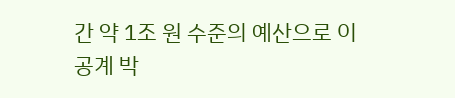간 약 1조 원 수준의 예산으로 이공계 박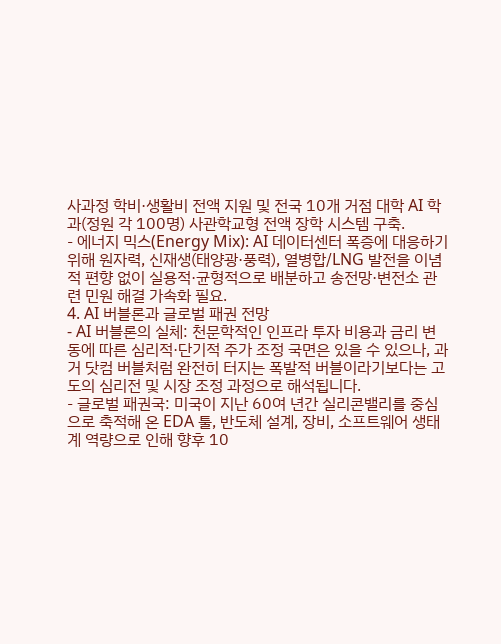사과정 학비·생활비 전액 지원 및 전국 10개 거점 대학 AI 학과(정원 각 100명) 사관학교형 전액 장학 시스템 구축.
- 에너지 믹스(Energy Mix): AI 데이터센터 폭증에 대응하기 위해 원자력, 신재생(태양광·풍력), 열병합/LNG 발전을 이념적 편향 없이 실용적·균형적으로 배분하고 송전망·변전소 관련 민원 해결 가속화 필요.
4. AI 버블론과 글로벌 패권 전망
- AI 버블론의 실체: 천문학적인 인프라 투자 비용과 금리 변동에 따른 심리적·단기적 주가 조정 국면은 있을 수 있으나, 과거 닷컴 버블처럼 완전히 터지는 폭발적 버블이라기보다는 고도의 심리전 및 시장 조정 과정으로 해석됩니다.
- 글로벌 패권국: 미국이 지난 60여 년간 실리콘밸리를 중심으로 축적해 온 EDA 툴, 반도체 설계, 장비, 소프트웨어 생태계 역량으로 인해 향후 10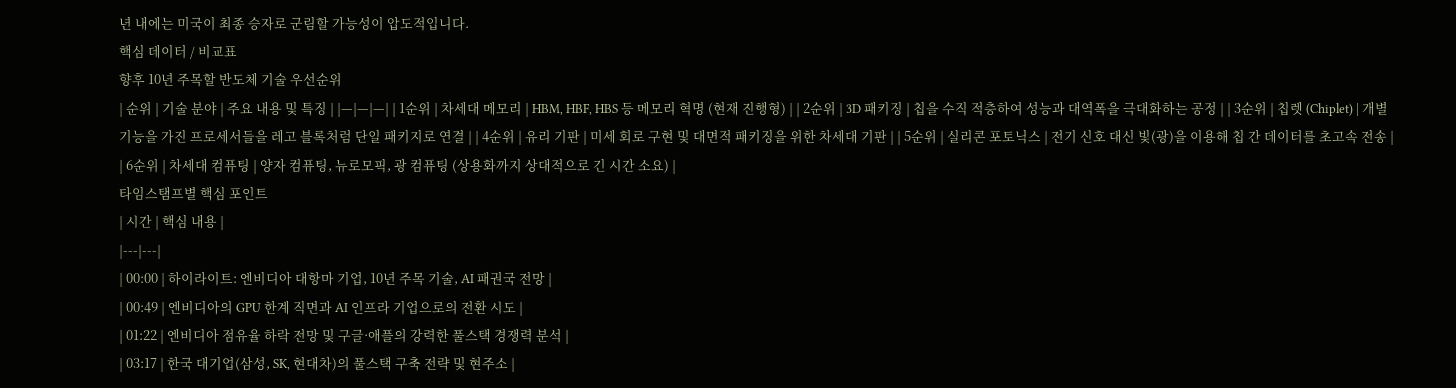년 내에는 미국이 최종 승자로 군림할 가능성이 압도적입니다.
핵심 데이터 / 비교표
향후 10년 주목할 반도체 기술 우선순위
| 순위 | 기술 분야 | 주요 내용 및 특징 | |—|—|—| | 1순위 | 차세대 메모리 | HBM, HBF, HBS 등 메모리 혁명 (현재 진행형) | | 2순위 | 3D 패키징 | 칩을 수직 적층하여 성능과 대역폭을 극대화하는 공정 | | 3순위 | 칩렛 (Chiplet) | 개별 기능을 가진 프로세서들을 레고 블록처럼 단일 패키지로 연결 | | 4순위 | 유리 기판 | 미세 회로 구현 및 대면적 패키징을 위한 차세대 기판 | | 5순위 | 실리콘 포토닉스 | 전기 신호 대신 빛(광)을 이용해 칩 간 데이터를 초고속 전송 | | 6순위 | 차세대 컴퓨팅 | 양자 컴퓨팅, 뉴로모픽, 광 컴퓨팅 (상용화까지 상대적으로 긴 시간 소요) |
타임스탬프별 핵심 포인트
| 시간 | 핵심 내용 |
|---|---|
| 00:00 | 하이라이트: 엔비디아 대항마 기업, 10년 주목 기술, AI 패권국 전망 |
| 00:49 | 엔비디아의 GPU 한계 직면과 AI 인프라 기업으로의 전환 시도 |
| 01:22 | 엔비디아 점유율 하락 전망 및 구글·애플의 강력한 풀스택 경쟁력 분석 |
| 03:17 | 한국 대기업(삼성, SK, 현대차)의 풀스택 구축 전략 및 현주소 |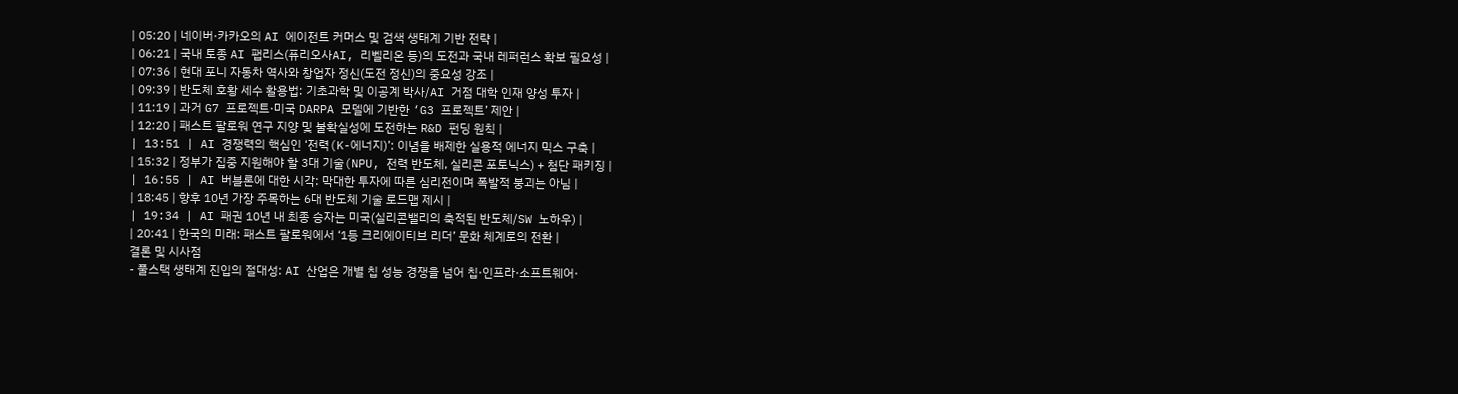| 05:20 | 네이버·카카오의 AI 에이전트 커머스 및 검색 생태계 기반 전략 |
| 06:21 | 국내 토종 AI 팹리스(퓨리오사AI, 리벨리온 등)의 도전과 국내 레퍼런스 확보 필요성 |
| 07:36 | 현대 포니 자동차 역사와 창업자 정신(도전 정신)의 중요성 강조 |
| 09:39 | 반도체 호황 세수 활용법: 기초과학 및 이공계 박사/AI 거점 대학 인재 양성 투자 |
| 11:19 | 과거 G7 프로젝트·미국 DARPA 모델에 기반한 ‘G3 프로젝트’ 제안 |
| 12:20 | 패스트 팔로워 연구 지양 및 불확실성에 도전하는 R&D 펀딩 원칙 |
| 13:51 | AI 경쟁력의 핵심인 ‘전력(K-에너지)’: 이념을 배제한 실용적 에너지 믹스 구축 |
| 15:32 | 정부가 집중 지원해야 할 3대 기술(NPU, 전력 반도체, 실리콘 포토닉스) + 첨단 패키징 |
| 16:55 | AI 버블론에 대한 시각: 막대한 투자에 따른 심리전이며 폭발적 붕괴는 아님 |
| 18:45 | 향후 10년 가장 주목하는 6대 반도체 기술 로드맵 제시 |
| 19:34 | AI 패권 10년 내 최종 승자는 미국(실리콘밸리의 축적된 반도체/SW 노하우) |
| 20:41 | 한국의 미래: 패스트 팔로워에서 ‘1등 크리에이티브 리더’ 문화 체계로의 전환 |
결론 및 시사점
- 풀스택 생태계 진입의 절대성: AI 산업은 개별 칩 성능 경쟁을 넘어 칩·인프라·소프트웨어·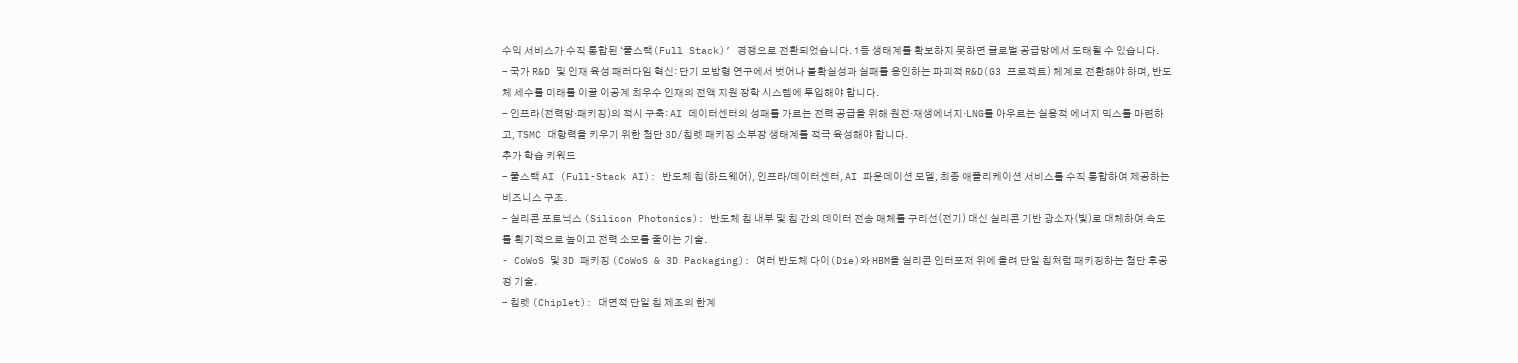수익 서비스가 수직 통합된 ‘풀스택(Full Stack)’ 경쟁으로 전환되었습니다. 1등 생태계를 확보하지 못하면 글로벌 공급망에서 도태될 수 있습니다.
- 국가 R&D 및 인재 육성 패러다임 혁신: 단기 모방형 연구에서 벗어나 불확실성과 실패를 용인하는 파괴적 R&D(G3 프로젝트) 체계로 전환해야 하며, 반도체 세수를 미래를 이끌 이공계 최우수 인재의 전액 지원 장학 시스템에 투입해야 합니다.
- 인프라(전력망·패키징)의 적시 구축: AI 데이터센터의 성패를 가르는 전력 공급을 위해 원전·재생에너지·LNG를 아우르는 실용적 에너지 믹스를 마련하고, TSMC 대항력을 키우기 위한 첨단 3D/칩렛 패키징 소부장 생태계를 적극 육성해야 합니다.
추가 학습 키워드
- 풀스택 AI (Full-Stack AI): 반도체 칩(하드웨어), 인프라/데이터센터, AI 파운데이션 모델, 최종 애플리케이션 서비스를 수직 통합하여 제공하는 비즈니스 구조.
- 실리콘 포토닉스 (Silicon Photonics): 반도체 칩 내부 및 칩 간의 데이터 전송 매체를 구리선(전기) 대신 실리콘 기반 광소자(빛)로 대체하여 속도를 획기적으로 높이고 전력 소모를 줄이는 기술.
- CoWoS 및 3D 패키징 (CoWoS & 3D Packaging): 여러 반도체 다이(Die)와 HBM을 실리콘 인터포저 위에 올려 단일 칩처럼 패키징하는 첨단 후공정 기술.
- 칩렛 (Chiplet): 대면적 단일 칩 제조의 한계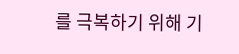를 극복하기 위해 기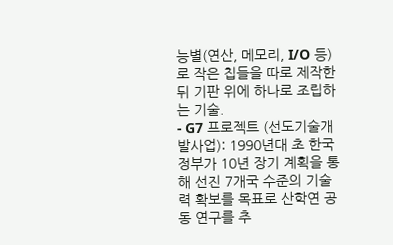능별(연산, 메모리, I/O 등)로 작은 칩들을 따로 제작한 뒤 기판 위에 하나로 조립하는 기술.
- G7 프로젝트 (선도기술개발사업): 1990년대 초 한국 정부가 10년 장기 계획을 통해 선진 7개국 수준의 기술력 확보를 목표로 산학연 공동 연구를 추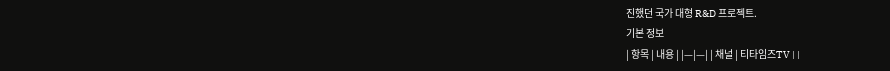진했던 국가 대형 R&D 프로젝트.
기본 정보
| 항목 | 내용 | |—|—| | 채널 | 티타임즈TV | |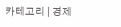카테고리 | 경제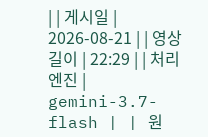| | 게시일 | 2026-08-21 | | 영상 길이 | 22:29 | | 처리 엔진 | gemini-3.7-flash | | 원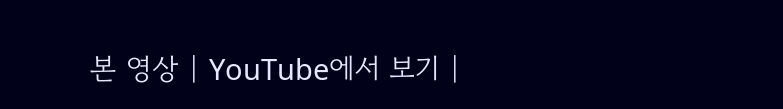본 영상 | YouTube에서 보기 |